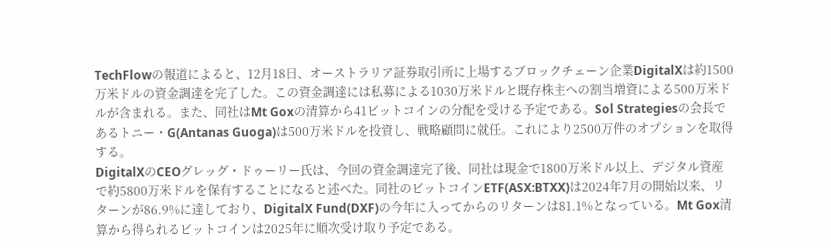TechFlowの報道によると、12月18日、オーストラリア証券取引所に上場するブロックチェーン企業DigitalXは約1500万米ドルの資金調達を完了した。この資金調達には私募による1030万米ドルと既存株主への割当増資による500万米ドルが含まれる。また、同社はMt Goxの清算から41ビットコインの分配を受ける予定である。Sol Strategiesの会長であるトニー・G(Antanas Guoga)は500万米ドルを投資し、戦略顧問に就任。これにより2500万件のオプションを取得する。
DigitalXのCEOグレッグ・ドゥーリー氏は、今回の資金調達完了後、同社は現金で1800万米ドル以上、デジタル資産で約5800万米ドルを保有することになると述べた。同社のビットコインETF(ASX:BTXX)は2024年7月の開始以来、リターンが86.9%に達しており、DigitalX Fund(DXF)の今年に入ってからのリターンは81.1%となっている。Mt Gox清算から得られるビットコインは2025年に順次受け取り予定である。